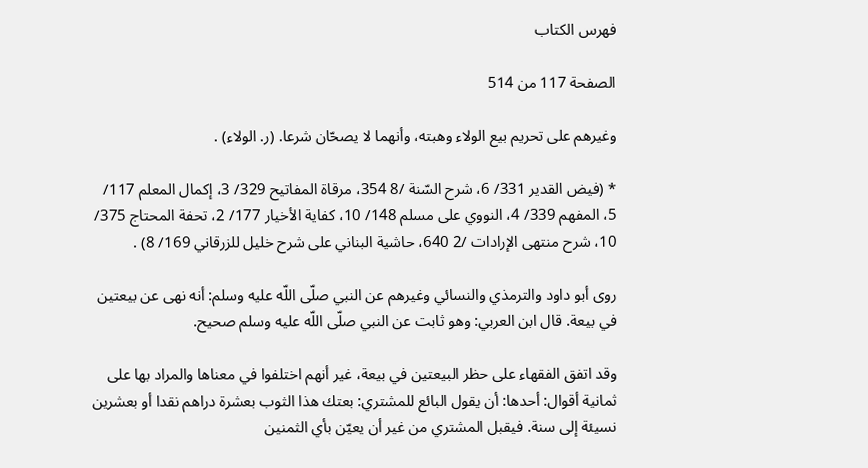فهرس الكتاب

الصفحة 117 من 514

وغيرهم على تحريم بيع الولاء وهبته، وأنهما لا يصحّان شرعا. (ر. الولاء) .

* (فيض القدير 331/ 6، شرح السّنة /8 354، مرقاة المفاتيح 329/ 3، إكمال المعلم 117/ 5، المفهم 339/ 4، النووي على مسلم 148/ 10، كفاية الأخيار 177/ 2، تحفة المحتاج 375/ 10، شرح منتهى الإرادات /2 640، حاشية البناني على شرح خليل للزرقاني 169/ 8) .

روى أبو داود والترمذي والنسائي وغيرهم عن النبي صلّى اللّه عليه وسلم: أنه نهى عن بيعتين في بيعة. قال ابن العربي: وهو ثابت عن النبي صلّى اللّه عليه وسلم صحيح.

وقد اتفق الفقهاء على حظر البيعتين في بيعة، غير أنهم اختلفوا في معناها والمراد بها على ثمانية أقوال: أحدها: أن يقول البائع للمشتري: بعتك هذا الثوب بعشرة دراهم نقدا أو بعشرين نسيئة إلى سنة. فيقبل المشتري من غير أن يعيّن بأي الثمنين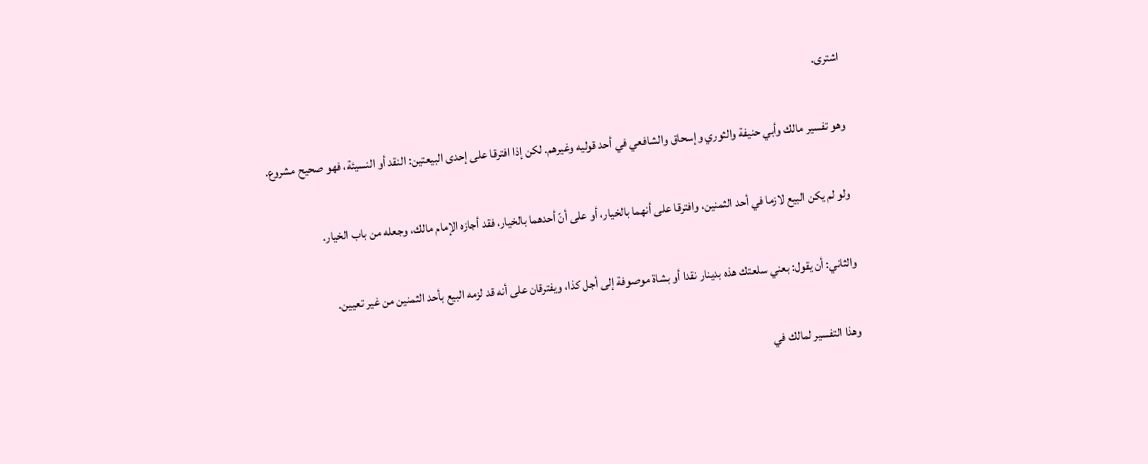اشترى.

وهو تفسير مالك وأبي حنيفة والثوري وإسحاق والشافعي في أحد قوليه وغيرهم. لكن إذا افترقا على إحدى البيعتين: النقد أو النسيئة، فهو صحيح مشروع.

ولو لم يكن البيع لازما في أحد الثمنين، وافترقا على أنهما بالخيار، أو على أنّ أحدهما بالخيار، فقد أجازه الإمام مالك، وجعله من باب الخيار.

والثاني: أن يقول: بعني سلعتك هذه بدينار نقدا أو بشاة موصوفة إلى أجل كذا، ويفترقان على أنه قد لزمه البيع بأحد الثمنين من غير تعيين.

وهذا التفسير لمالك في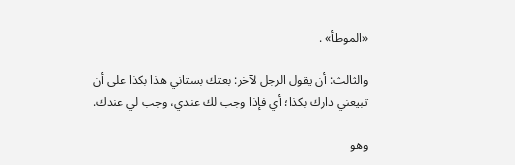«الموطأ» .

والثالث: أن يقول الرجل لآخر: بعتك بستاني هذا بكذا على أن تبيعني دارك بكذا؛ أي فإذا وجب لك عندي، وجب لي عندك.

وهو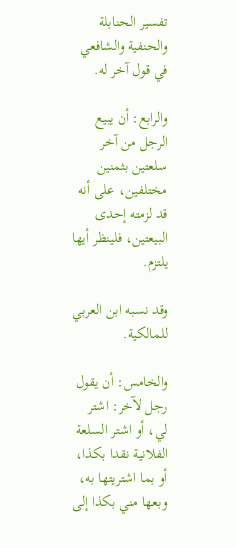تفسير الحنابلة والحنفية والشافعي في قول آخر له.

والرابع: أن يبيع الرجل من آخر سلعتين بثمنين مختلفين، على أنه قد لزمته إحدى البيعتين، فلينظر أيها يلتزم.

وقد نسبه ابن العربي للمالكية.

والخامس: أن يقول رجل لآخر: اشتر لي، أو اشتر السلعة الفلانية نقدا بكذا، أو بما اشتريتها به، وبعها مني بكذا إلى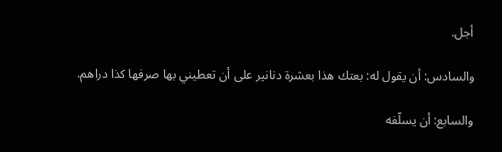أجل.

والسادس: أن يقول له: بعتك هذا بعشرة دنانير على أن تعطيني بها صرفها كذا دراهم.

والسابع: أن يسلّفه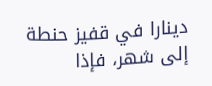دينارا في قفيز حنطة إلى شهر، فإذا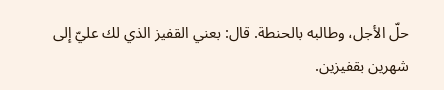حلّ الأجل، وطالبه بالحنطة. قال: بعني القفيز الذي لك عليّ إلى شهرين بقفيزين.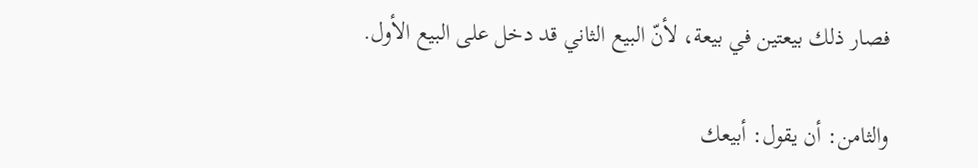فصار ذلك بيعتين في بيعة، لأنّ البيع الثاني قد دخل على البيع الأول.

والثامن: أن يقول: أبيعك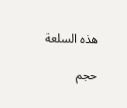هذه السلعة

حجم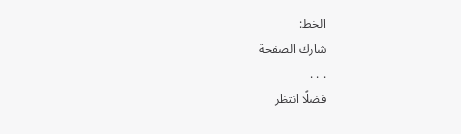الخط:
شارك الصفحة
. . .
فضلًا انتظر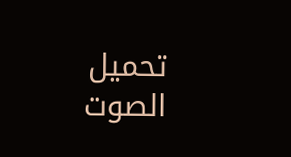تحميل الصوت